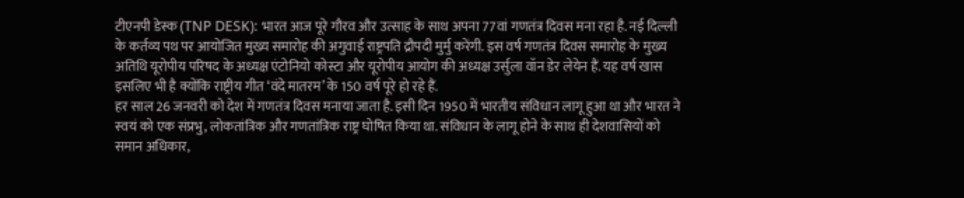टीएनपी डेस्क (TNP DESK): भारत आज पूरे गौरव और उत्साह के साथ अपना 77वां गणतंत्र दिवस मना रहा है. नई दिल्ली के कर्तव्य पथ पर आयोजित मुख्य समारोह की अगुवाई राष्ट्रपति द्रौपदी मुर्मु करेंगी. इस वर्ष गणतंत्र दिवस समारोह के मुख्य अतिथि यूरोपीय परिषद के अध्यक्ष एंटोनियो कोस्टा और यूरोपीय आयोग की अध्यक्ष उर्सुला वॉन डेर लेयेन हैं. यह वर्ष खास इसलिए भी है क्योंकि राष्ट्रीय गीत ‘वंदे मातरम’ के 150 वर्ष पूरे हो रहे हैं.
हर साल 26 जनवरी को देश में गणतंत्र दिवस मनाया जाता है. इसी दिन 1950 में भारतीय संविधान लागू हुआ था और भारत ने स्वयं को एक संप्रभु, लोकतांत्रिक और गणतांत्रिक राष्ट्र घोषित किया था. संविधान के लागू होने के साथ ही देशवासियों को समान अधिकार,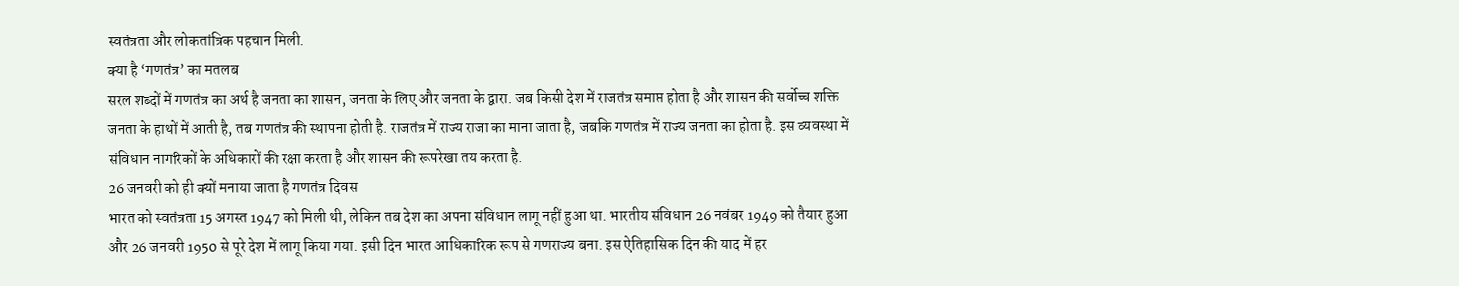स्वतंत्रता और लोकतांत्रिक पहचान मिली.
क्या है ‘गणतंत्र’ का मतलब
सरल शब्दों में गणतंत्र का अर्थ है जनता का शासन, जनता के लिए और जनता के द्वारा. जब किसी देश में राजतंत्र समाप्त होता है और शासन की सर्वोच्च शक्ति जनता के हाथों में आती है, तब गणतंत्र की स्थापना होती है. राजतंत्र में राज्य राजा का माना जाता है, जबकि गणतंत्र में राज्य जनता का होता है. इस व्यवस्था में संविधान नागरिकों के अधिकारों की रक्षा करता है और शासन की रूपरेखा तय करता है.
26 जनवरी को ही क्यों मनाया जाता है गणतंत्र दिवस
भारत को स्वतंत्रता 15 अगस्त 1947 को मिली थी, लेकिन तब देश का अपना संविधान लागू नहीं हुआ था. भारतीय संविधान 26 नवंबर 1949 को तैयार हुआ और 26 जनवरी 1950 से पूरे देश में लागू किया गया. इसी दिन भारत आधिकारिक रूप से गणराज्य बना. इस ऐतिहासिक दिन की याद में हर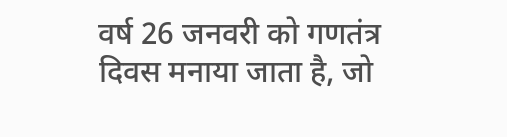वर्ष 26 जनवरी को गणतंत्र दिवस मनाया जाता है, जो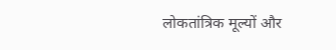लोकतांत्रिक मूल्यों और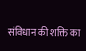संविधान की शक्ति का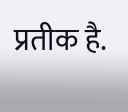प्रतीक है.